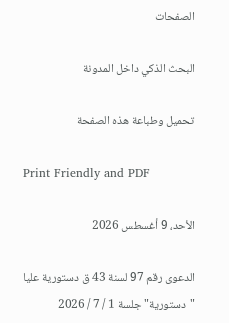الصفحات

البحث الذكي داخل المدونة

تحميل وطباعة هذه الصفحة

Print Friendly and PDF

الأحد، 9 أغسطس 2026

الدعوى رقم 97 لسنة 43 ق دستورية عليا "دستورية" جلسة 1 / 7 / 2026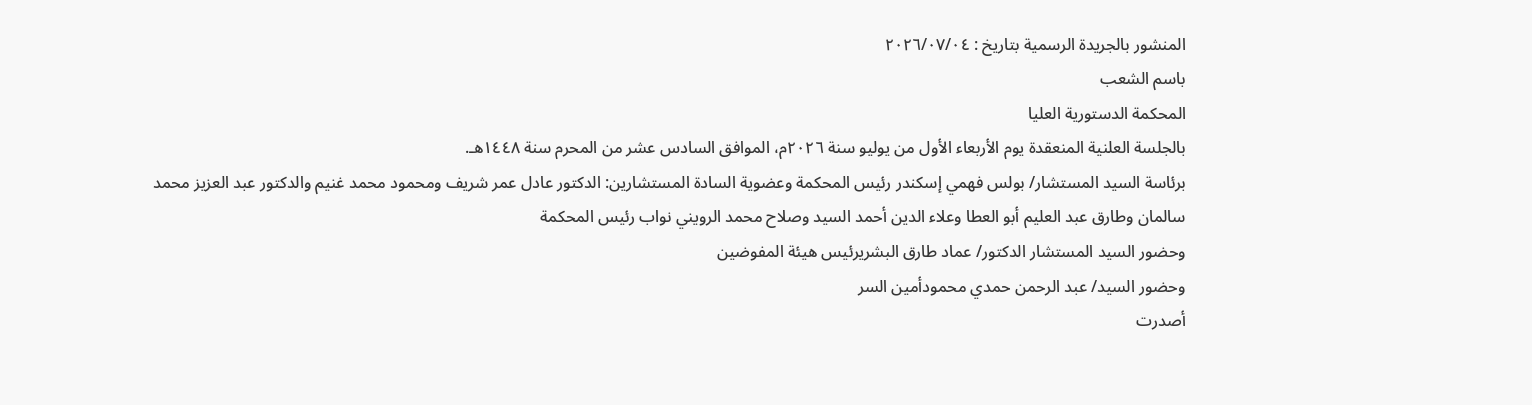المنشور بالجريدة الرسمية بتاريخ : ۲۰۲٦/۰۷/۰٤
باسم الشعب
المحكمة الدستورية العليا
بالجلسة العلنية المنعقدة يوم الأربعاء الأول من يوليو سنة ٢٠٢٦م، الموافق السادس عشر من المحرم سنة ١٤٤٨هـ.
برئاسة السيد المستشار/ بولس فهمي إسكندر رئيس المحكمة وعضوية السادة المستشارين: الدكتور عادل عمر شريف ومحمود محمد غنيم والدكتور عبد العزيز محمد سالمان وطارق عبد العليم أبو العطا وعلاء الدين أحمد السيد وصلاح محمد الرويني نواب رئيس المحكمة
وحضور السيد المستشار الدكتور/ عماد طارق البشريرئيس هيئة المفوضين
وحضور السيد/ عبد الرحمن حمدي محمودأمين السر
أصدرت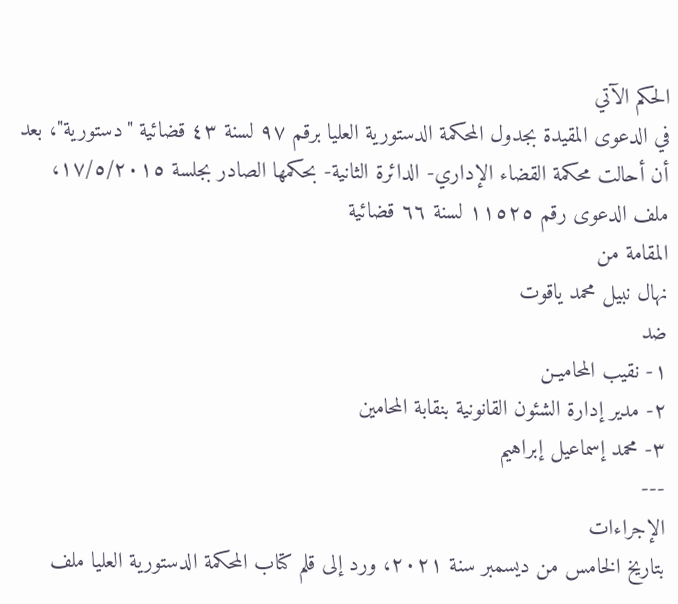الحكم الآتي
في الدعوى المقيدة بجدول المحكمة الدستورية العليا برقم ٩٧ لسنة ٤٣ قضائية "دستورية"، بعد أن أحالت محكمة القضاء الإداري- الدائرة الثانية- بحكمها الصادر بجلسة ١٧/٥/٢٠١٥، ملف الدعوى رقم ١١٥٢٥ لسنة ٦٦ قضائية
المقامة من
نهال نبيل محمد ياقوت
ضد
١- نقيب المحاميـن
٢- مدير إدارة الشئون القانونية بنقابة المحامين
٣- محمد إسماعيل إبراهيم
---
الإجراءات
بتاريخ الخامس من ديسمبر سنة ٢٠٢١، ورد إلى قلم كتاب المحكمة الدستورية العليا ملف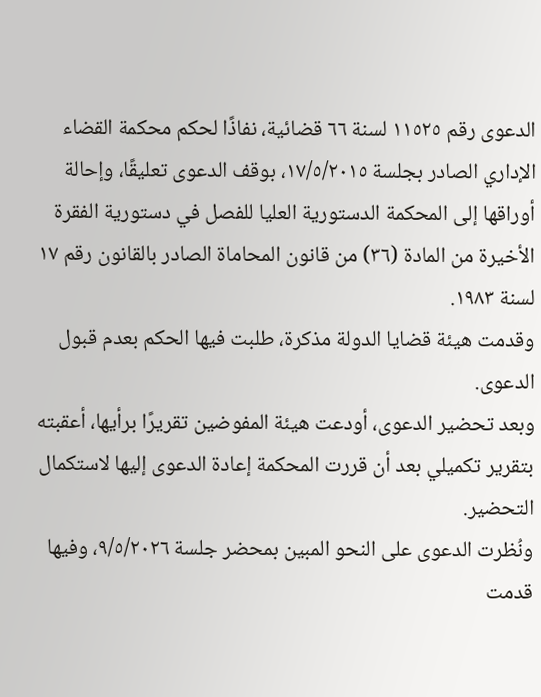الدعوى رقم ١١٥٢٥ لسنة ٦٦ قضائية، نفاذًا لحكم محكمة القضاء الإداري الصادر بجلسة ١٧/٥/٢٠١٥، بوقف الدعوى تعليقًا، وإحالة أوراقها إلى المحكمة الدستورية العليا للفصل في دستورية الفقرة الأخيرة من المادة (٣٦) من قانون المحاماة الصادر بالقانون رقم ١٧ لسنة ١٩٨٣.
وقدمت هيئة قضايا الدولة مذكرة، طلبت فيها الحكم بعدم قبول الدعوى.
وبعد تحضير الدعوى، أودعت هيئة المفوضين تقريرًا برأيها، أعقبته بتقرير تكميلي بعد أن قررت المحكمة إعادة الدعوى إليها لاستكمال التحضير.
ونُظرت الدعوى على النحو المبين بمحضر جلسة ٩/٥/٢٠٢٦، وفيها قدمت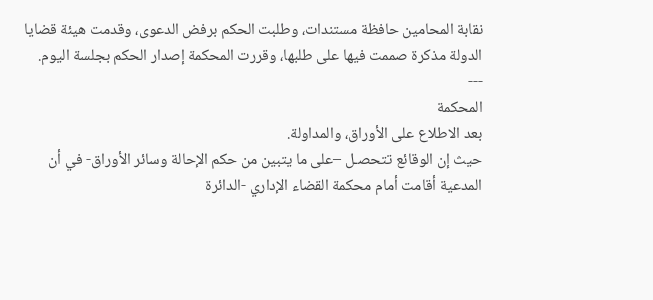نقابة المحامين حافظة مستندات، وطلبت الحكم برفض الدعوى، وقدمت هيئة قضايا الدولة مذكرة صممت فيها على طلبها، وقررت المحكمة إصدار الحكم بجلسة اليوم.
---
المحكمة
بعد الاطلاع على الأوراق، والمداولة.
حيث إن الوقائع تتحصـل –على ما يتبين من حكم الإحالة وسائر الأوراق- في أن المدعية أقامت أمام محكمة القضاء الإداري -الدائرة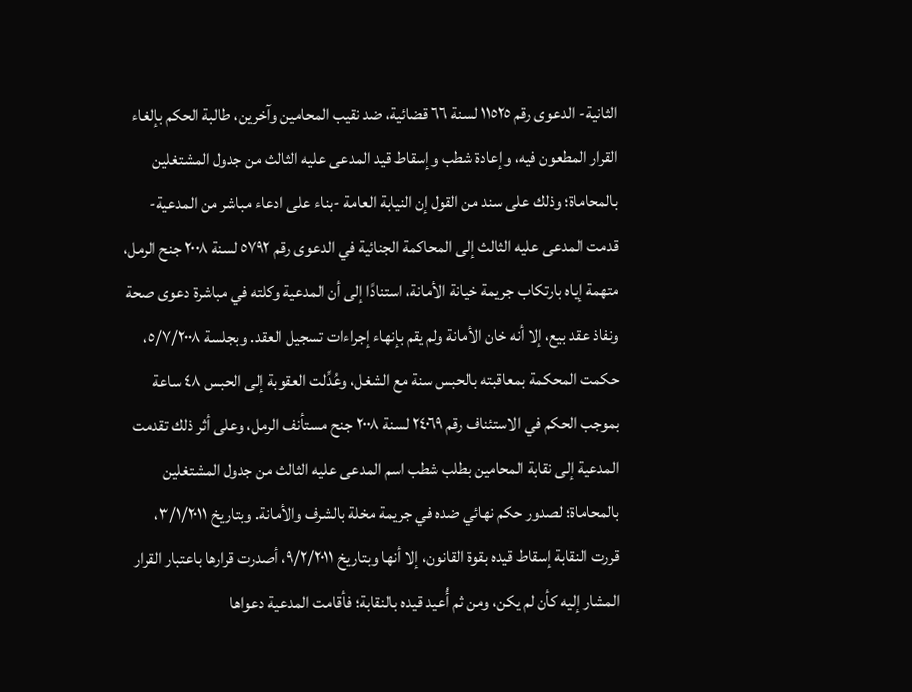الثانية- الدعوى رقم ١١٥٢٥ لسنة ٦٦ قضائية، ضد نقيب المحامين وآخرين، طالبة الحكم بإلغاء القرار المطعون فيه، وإعادة شطب وإسقاط قيد المدعى عليه الثالث من جدول المشتغلين بالمحاماة؛ وذلك على سند من القول إن النيابة العامة -بناء على ادعاء مباشر من المدعية- قدمت المدعى عليه الثالث إلى المحاكمة الجنائية في الدعوى رقم ٥٧٩٢ لسنة ٢٠٠٨ جنح الرمل، متهمة إياه بارتكاب جريمة خيانة الأمانة، استنادًا إلى أن المدعية وكلته في مباشرة دعوى صحة ونفاذ عقد بيع، إلا أنه خان الأمانة ولم يقم بإنهاء إجراءات تسجيل العقد. وبجلسة ٥/٧/٢٠٠٨، حكمت المحكمة بمعاقبته بالحبس سنة مع الشغل، وعُدِّلت العقوبة إلى الحبس ٤٨ ساعة بموجب الحكم في الاستئناف رقم ٢٤٠٦٩ لسنة ٢٠٠٨ جنح مستأنف الرمل، وعلى أثر ذلك تقدمت المدعية إلى نقابة المحامين بطلب شطب اسم المدعى عليه الثالث من جدول المشتغلين بالمحاماة؛ لصدور حكم نهائي ضده في جريمة مخلة بالشرف والأمانة. وبتاريخ ٣/١/٢٠١١، قررت النقابة إسقاط قيده بقوة القانون، إلا أنها وبتاريخ ٩/٢/٢٠١١، أصدرت قرارها باعتبار القرار المشار إليه كأن لم يكن، ومن ثم أُعيد قيده بالنقابة؛ فأقامت المدعية دعواها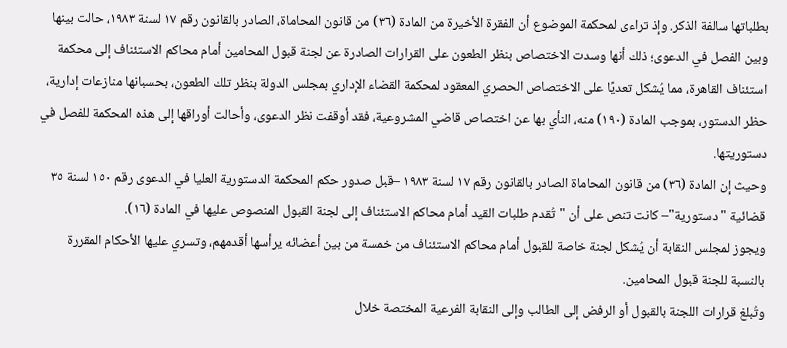بطلباتها سالفة الذكر. وإذ تراءى لمحكمة الموضوع أن الفقرة الأخيرة من المادة (٣٦) من قانون المحاماة، الصادر بالقانون رقم ١٧ لسنة ١٩٨٣، حالت بينها وبين الفصل في الدعوى؛ ذلك أنها وسدت الاختصاص بنظر الطعون على القرارات الصادرة عن لجنة قبول المحامين أمام محاكم الاستئناف إلى محكمة استئناف القاهرة، مما يُشكل تعديًا على الاختصاص الحصري المعقود لمحكمة القضاء الإداري بمجلس الدولة بنظر تلك الطعون، بحسبانها منازعات إدارية، حظر الدستور، بموجب المادة (١٩٠) منه، النأي بها عن اختصاص قاضي المشروعية، فقد أوقفت نظر الدعوى، وأحالت أوراقها إلى هذه المحكمة للفصل في دستوريتها.
وحيث إن المادة (٣٦) من قانون المحاماة الصادر بالقانون رقم ١٧ لسنة ١٩٨٣ –قبل صدور حكم المحكمة الدستورية العليا في الدعوى رقم ١٥٠ لسنة ٣٥ قضائية "دستورية"– كانت تنص على أن "تُقدم طلبات القيد أمام محاكم الاستئناف إلى لجنة القبول المنصوص عليها في المادة (١٦).
ويجوز لمجلس النقابة أن يُشكل لجنة خاصة للقبول أمام محاكم الاستئناف من خمسة من بين أعضائه يرأسها أقدمهم، وتسري عليها الأحكام المقررة بالنسبة للجنة قبول المحامين.
وتُبلغ قرارات اللجنة بالقبول أو الرفض إلى الطالب وإلى النقابة الفرعية المختصة خلال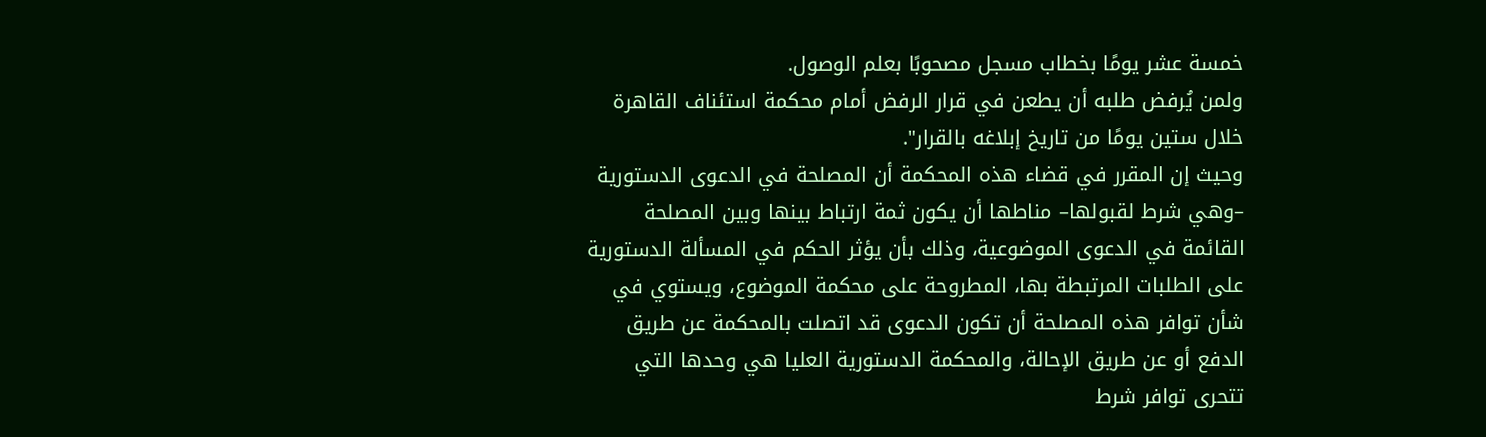خمسة عشر يومًا بخطاب مسجل مصحوبًا بعلم الوصول.
ولمن يُرفض طلبه أن يطعن في قرار الرفض أمام محكمة استئناف القاهرة خلال ستين يومًا من تاريخ إبلاغه بالقرار".
وحيث إن المقرر في قضاء هذه المحكمة أن المصلحة في الدعوى الدستورية –وهي شرط لقبولها– مناطها أن يكون ثمة ارتباط بينها وبين المصلحة القائمة في الدعوى الموضوعية، وذلك بأن يؤثر الحكم في المسألة الدستورية على الطلبات المرتبطة بها، المطروحة على محكمة الموضوع، ويستوي في شأن توافر هذه المصلحة أن تكون الدعوى قد اتصلت بالمحكمة عن طريق الدفع أو عن طريق الإحالة، والمحكمة الدستورية العليا هي وحدها التي تتحرى توافر شرط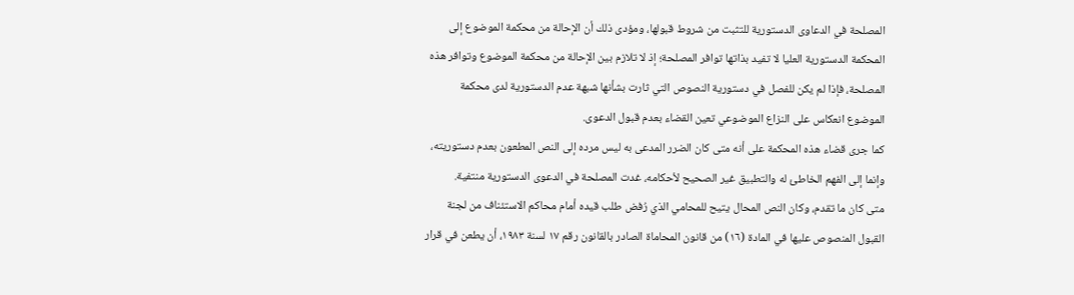المصلحة في الدعاوى الدستورية للتثبت من شروط قبولها، ومؤدى ذلك أن الإحالة من محكمة الموضوع إلى المحكمة الدستورية العليا لا تفيد بذاتها توافر المصلحة؛ إذ لا تلازم بين الإحالة من محكمة الموضوع وتوافر هذه المصلحة، فإذا لم يكن للفصل في دستورية النصوص التي ثارت بشأنها شبهة عدم الدستورية لدى محكمة الموضوع انعكاس على النزاع الموضوعي تعين القضاء بعدم قبول الدعوى.
كما جرى قضاء هذه المحكمة على أنه متى كان الضرر المدعى به ليس مرده إلى النص المطعون بعدم دستوريته، وإنما إلى الفهم الخاطئ له والتطبيق غير الصحيح لأحكامه، غدت المصلحة في الدعوى الدستورية منتفية.
متى كان ما تقدم، وكان النص المحال يتيح للمحامي الذي رُفض طلب قيده أمام محاكم الاستئناف من لجنة القبول المنصوص عليها في المادة (١٦) من قانون المحاماة الصادر بالقانون رقم ١٧ لسنة ١٩٨٣، أن يطعن في قرار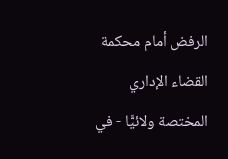الرفض أمام محكمة القضاء الإداري المختصة ولائيًّا - في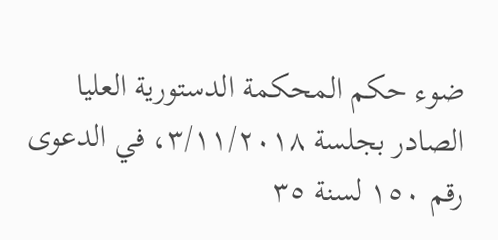ضوء حكم المحكمة الدستورية العليا الصادر بجلسة ٣/١١/٢٠١٨، في الدعوى رقم ١٥٠ لسنة ٣٥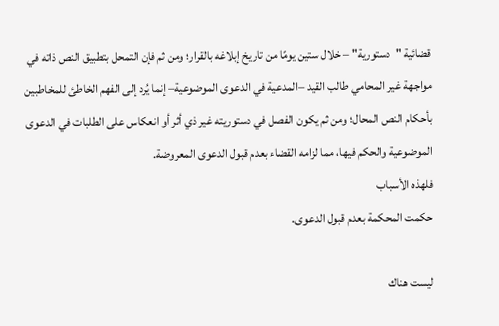قضائية "دستورية" – خلال ستين يومًا من تاريخ إبلاغه بالقرار؛ ومن ثم فإن التمحل بتطبيق النص ذاته في مواجهة غير المحامي طالب القيد –المدعية في الدعوى الموضوعية– إنما يُرد إلى الفهم الخاطئ للمخاطبين بأحكام النص المحال؛ ومن ثم يكون الفصل في دستوريته غير ذي أثر أو انعكاس على الطلبات في الدعوى الموضوعية والحكم فيها، مما لزامه القضاء بعدم قبول الدعوى المعروضة.
فلهذه الأسباب
حكمت المحكمة بعدم قبول الدعوى.

ليست هناك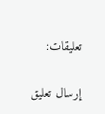تعليقات:

إرسال تعليق